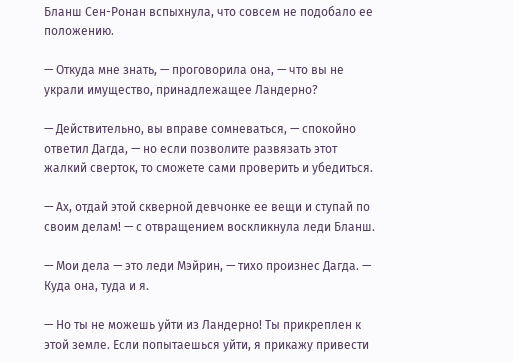Бланш Сен-Ронан вспыхнула, что совсем не подобало ее положению.

— Откуда мне знать, — проговорила она, — что вы не украли имущество, принадлежащее Ландерно?

— Действительно, вы вправе сомневаться, — спокойно ответил Дагда, — но если позволите развязать этот жалкий сверток, то сможете сами проверить и убедиться.

— Ах, отдай этой скверной девчонке ее вещи и ступай по своим делам! — с отвращением воскликнула леди Бланш.

— Мои дела — это леди Мэйрин, — тихо произнес Дагда. — Куда она, туда и я.

— Но ты не можешь уйти из Ландерно! Ты прикреплен к этой земле. Если попытаешься уйти, я прикажу привести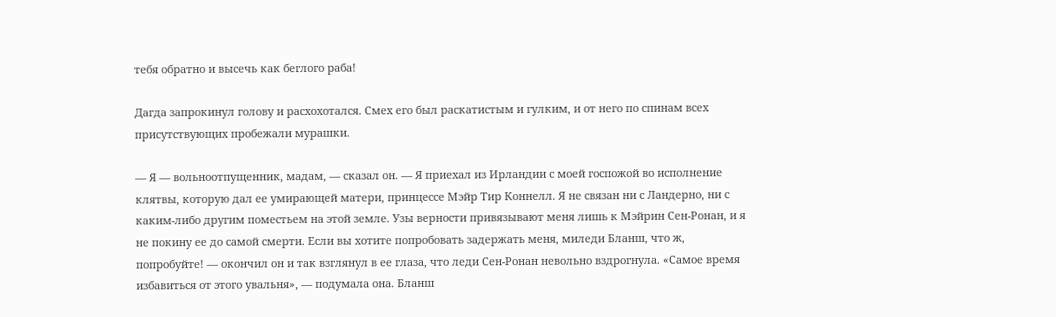тебя обратно и высечь как беглого раба!

Дагда запрокинул голову и расхохотался. Смех его был раскатистым и гулким, и от него по спинам всех присутствующих пробежали мурашки.

— Я — вольноотпущенник, мадам, — сказал он. — Я приехал из Ирландии с моей госпожой во исполнение клятвы, которую дал ее умирающей матери, принцессе Мэйр Тир Коннелл. Я не связан ни с Ландерно, ни с каким-либо другим поместьем на этой земле. Узы верности привязывают меня лишь к Мэйрин Сен-Ронан, и я не покину ее до самой смерти. Если вы хотите попробовать задержать меня, миледи Бланш, что ж, попробуйте! — окончил он и так взглянул в ее глаза, что леди Сен-Ронан невольно вздрогнула. «Самое время избавиться от этого увальня», — подумала она. Бланш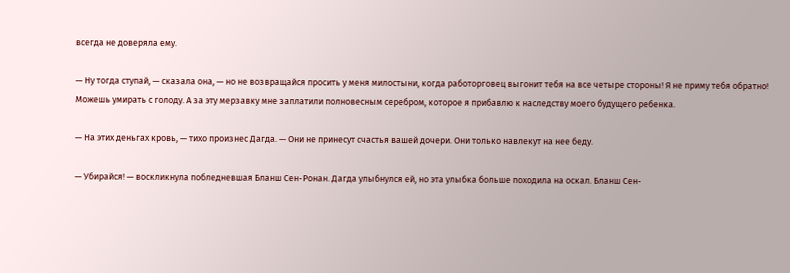всегда не доверяла ему.

— Ну тогда ступай, — сказала она, — но не возвращайся просить у меня милостыни, когда работорговец выгонит тебя на все четыре стороны! Я не приму тебя обратно! Можешь умирать с голоду. А за эту мерзавку мне заплатили полновесным серебром, которое я прибавлю к наследству моего будущего ребенка.

— На этих деньгах кровь, — тихо произнес Дагда. — Они не принесут счастья вашей дочери. Они только навлекут на нее беду.

— Убирайся! — воскликнула побледневшая Бланш Сен-Ронан. Дагда улыбнулся ей, но эта улыбка больше походила на оскал. Бланш Сен-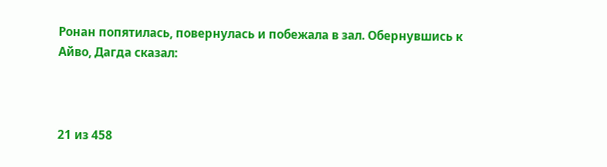Ронан попятилась, повернулась и побежала в зал. Обернувшись к Айво, Дагда сказал:



21 из 458